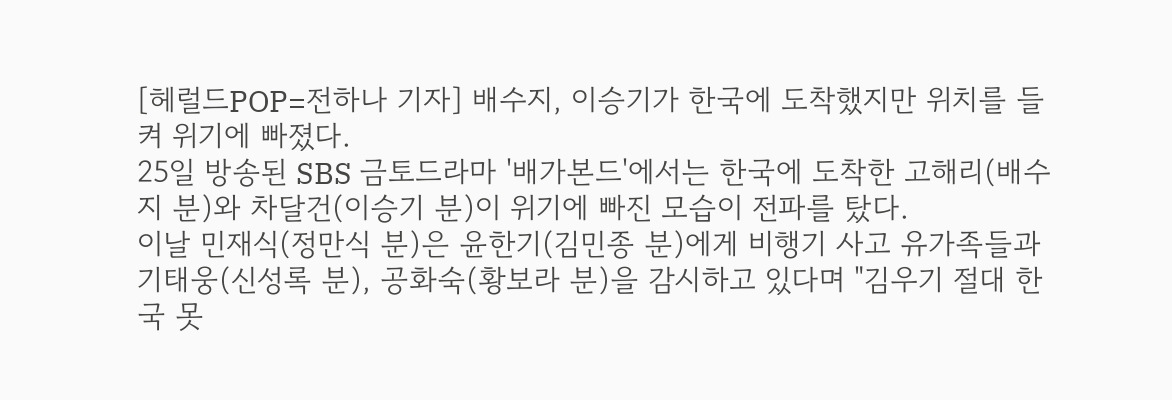[헤럴드POP=전하나 기자] 배수지, 이승기가 한국에 도착했지만 위치를 들켜 위기에 빠졌다.
25일 방송된 SBS 금토드라마 '배가본드'에서는 한국에 도착한 고해리(배수지 분)와 차달건(이승기 분)이 위기에 빠진 모습이 전파를 탔다.
이날 민재식(정만식 분)은 윤한기(김민종 분)에게 비행기 사고 유가족들과 기태웅(신성록 분), 공화숙(황보라 분)을 감시하고 있다며 "김우기 절대 한국 못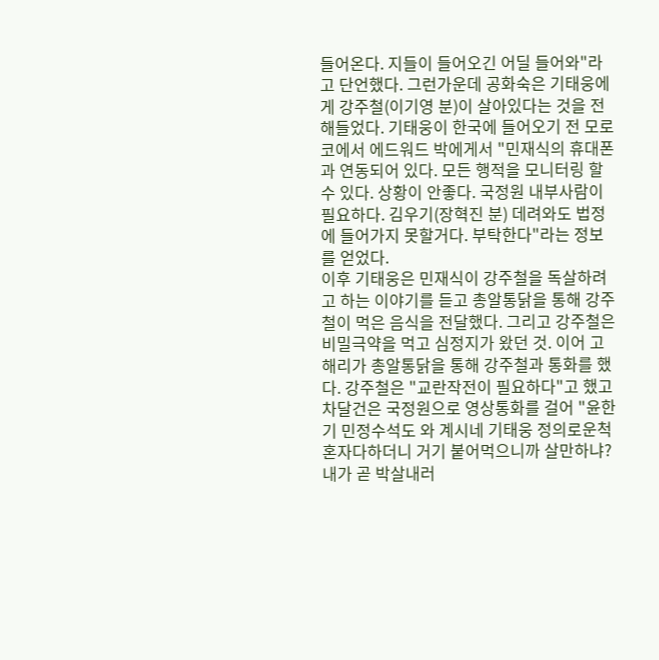들어온다. 지들이 들어오긴 어딜 들어와"라고 단언했다. 그런가운데 공화숙은 기태웅에게 강주철(이기영 분)이 살아있다는 것을 전해들었다. 기태웅이 한국에 들어오기 전 모로코에서 에드워드 박에게서 "민재식의 휴대폰과 연동되어 있다. 모든 행적을 모니터링 할 수 있다. 상황이 안좋다. 국정원 내부사람이 필요하다. 김우기(장혁진 분) 데려와도 법정에 들어가지 못할거다. 부탁한다"라는 정보를 얻었다.
이후 기태웅은 민재식이 강주철을 독살하려고 하는 이야기를 듣고 총알통닭을 통해 강주철이 먹은 음식을 전달했다. 그리고 강주철은 비밀극약을 먹고 심정지가 왔던 것. 이어 고해리가 총알통닭을 통해 강주철과 통화를 했다. 강주철은 "교란작전이 필요하다"고 했고 차달건은 국정원으로 영상통화를 걸어 "윤한기 민정수석도 와 계시네 기태웅 정의로운척 혼자다하더니 거기 붙어먹으니까 살만하냐? 내가 곧 박살내러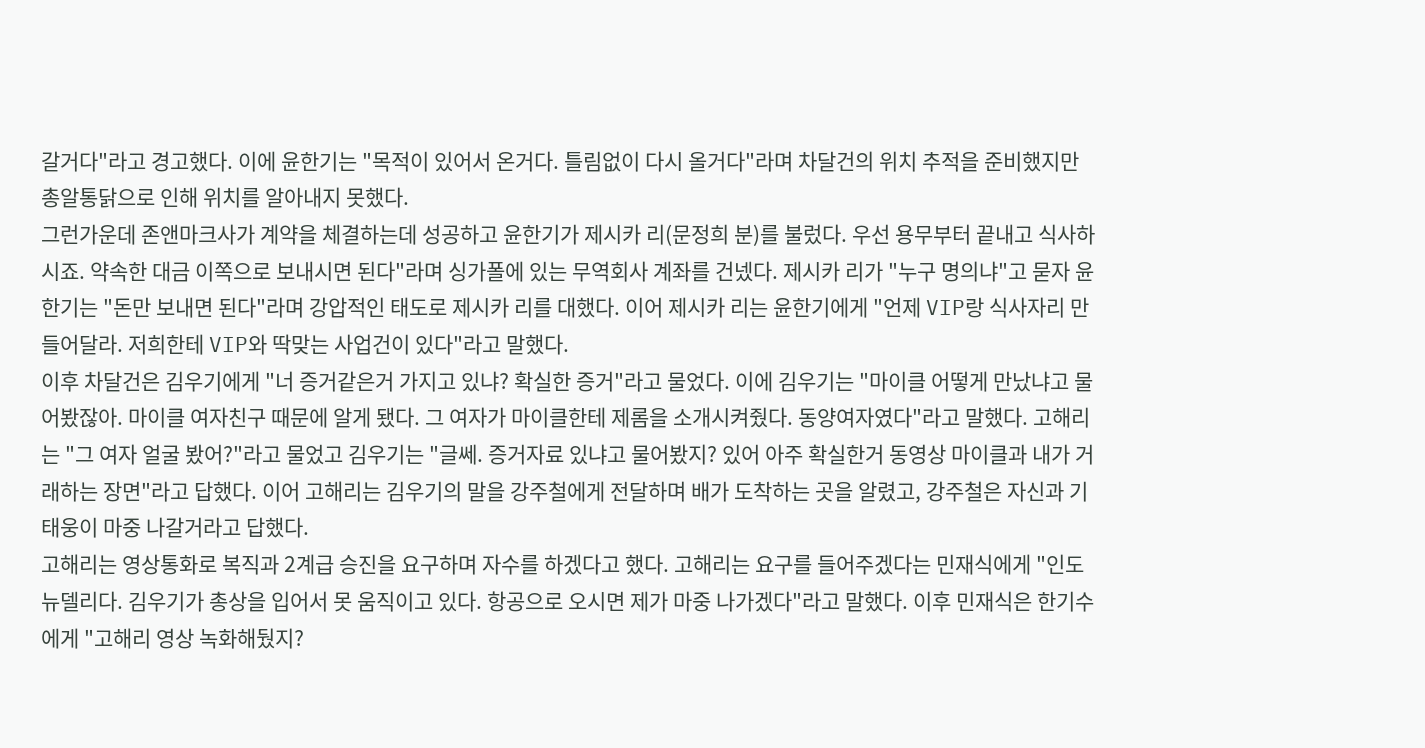갈거다"라고 경고했다. 이에 윤한기는 "목적이 있어서 온거다. 틀림없이 다시 올거다"라며 차달건의 위치 추적을 준비했지만 총알통닭으로 인해 위치를 알아내지 못했다.
그런가운데 존앤마크사가 계약을 체결하는데 성공하고 윤한기가 제시카 리(문정희 분)를 불렀다. 우선 용무부터 끝내고 식사하시죠. 약속한 대금 이쪽으로 보내시면 된다"라며 싱가폴에 있는 무역회사 계좌를 건넸다. 제시카 리가 "누구 명의냐"고 묻자 윤한기는 "돈만 보내면 된다"라며 강압적인 태도로 제시카 리를 대했다. 이어 제시카 리는 윤한기에게 "언제 VIP랑 식사자리 만들어달라. 저희한테 VIP와 딱맞는 사업건이 있다"라고 말했다.
이후 차달건은 김우기에게 "너 증거같은거 가지고 있냐? 확실한 증거"라고 물었다. 이에 김우기는 "마이클 어떻게 만났냐고 물어봤잖아. 마이클 여자친구 때문에 알게 됐다. 그 여자가 마이클한테 제롬을 소개시켜줬다. 동양여자였다"라고 말했다. 고해리는 "그 여자 얼굴 봤어?"라고 물었고 김우기는 "글쎄. 증거자료 있냐고 물어봤지? 있어 아주 확실한거 동영상 마이클과 내가 거래하는 장면"라고 답했다. 이어 고해리는 김우기의 말을 강주철에게 전달하며 배가 도착하는 곳을 알렸고, 강주철은 자신과 기태웅이 마중 나갈거라고 답했다.
고해리는 영상통화로 복직과 2계급 승진을 요구하며 자수를 하겠다고 했다. 고해리는 요구를 들어주겠다는 민재식에게 "인도 뉴델리다. 김우기가 총상을 입어서 못 움직이고 있다. 항공으로 오시면 제가 마중 나가겠다"라고 말했다. 이후 민재식은 한기수에게 "고해리 영상 녹화해뒀지?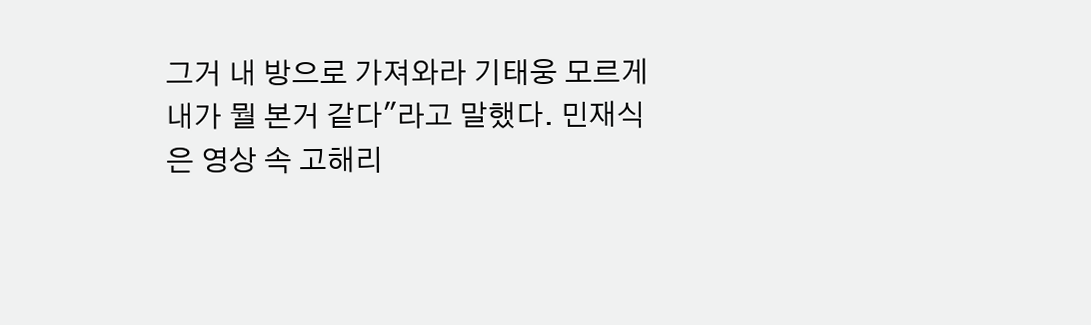그거 내 방으로 가져와라 기태웅 모르게 내가 뭘 본거 같다"라고 말했다. 민재식은 영상 속 고해리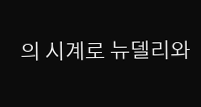의 시계로 뉴델리와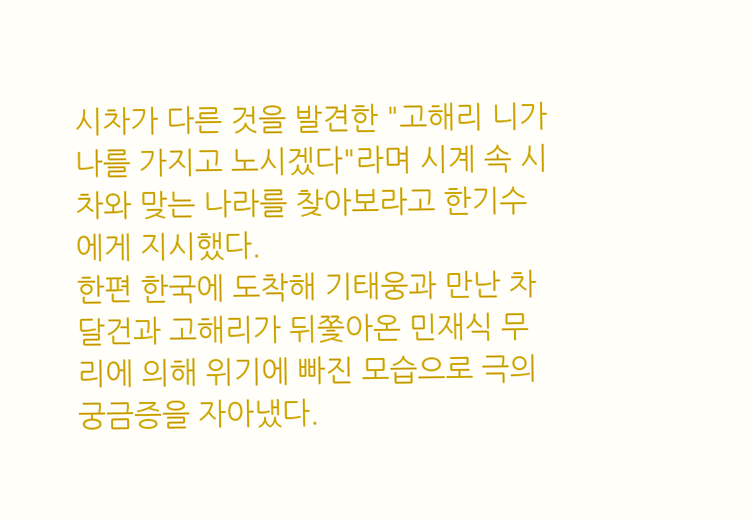시차가 다른 것을 발견한 "고해리 니가 나를 가지고 노시겠다"라며 시계 속 시차와 맞는 나라를 찾아보라고 한기수에게 지시했다.
한편 한국에 도착해 기태웅과 만난 차달건과 고해리가 뒤쫓아온 민재식 무리에 의해 위기에 빠진 모습으로 극의 궁금증을 자아냈다.